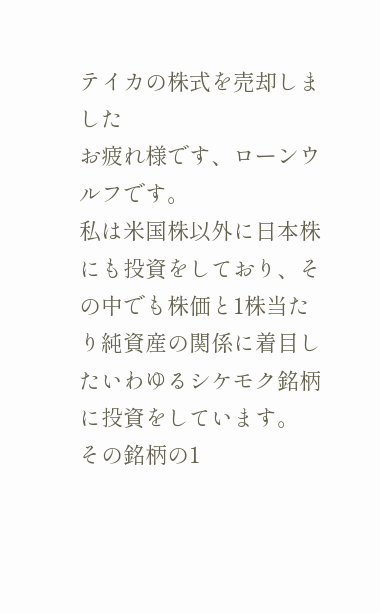テイカの株式を売却しました
お疲れ様です、ローンウルフです。
私は米国株以外に日本株にも投資をしており、その中でも株価と1株当たり純資産の関係に着目したいわゆるシケモク銘柄に投資をしています。
その銘柄の1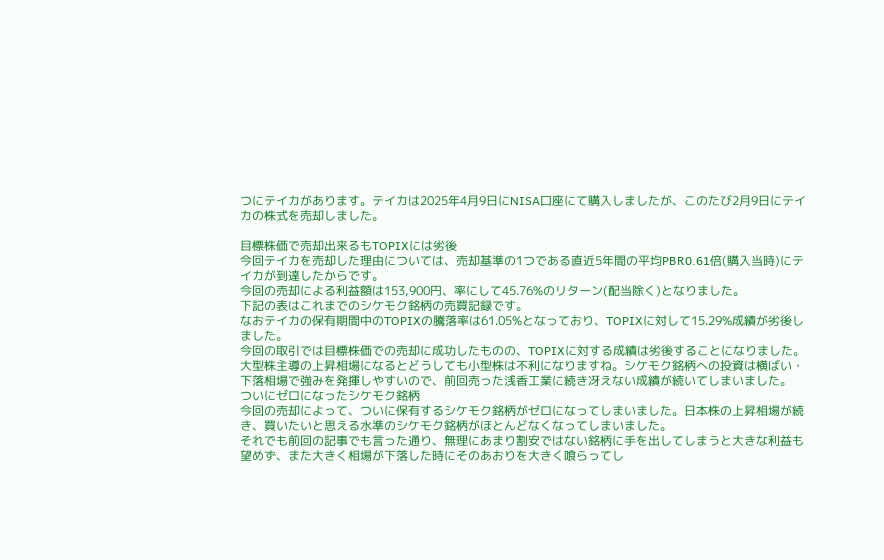つにテイカがあります。テイカは2025年4月9日にNISA口座にて購入しましたが、このたび2月9日にテイカの株式を売却しました。

目標株価で売却出来るもTOPIXには劣後
今回テイカを売却した理由については、売却基準の1つである直近5年間の平均PBR0.61倍(購入当時)にテイカが到達したからです。
今回の売却による利益額は153,900円、率にして45.76%のリターン(配当除く)となりました。
下記の表はこれまでのシケモク銘柄の売買記録です。
なおテイカの保有期間中のTOPIXの騰落率は61.05%となっており、TOPIXに対して15.29%成績が劣後しました。
今回の取引では目標株価での売却に成功したものの、TOPIXに対する成績は劣後することになりました。
大型株主導の上昇相場になるとどうしても小型株は不利になりますね。シケモク銘柄への投資は横ばい・下落相場で強みを発揮しやすいので、前回売った浅香工業に続き冴えない成績が続いてしまいました。
ついにゼロになったシケモク銘柄
今回の売却によって、ついに保有するシケモク銘柄がゼロになってしまいました。日本株の上昇相場が続き、買いたいと思える水準のシケモク銘柄がほとんどなくなってしまいました。
それでも前回の記事でも言った通り、無理にあまり割安ではない銘柄に手を出してしまうと大きな利益も望めず、また大きく相場が下落した時にそのあおりを大きく喰らってし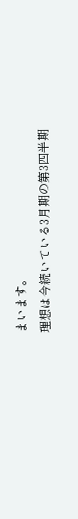まいます。
理想は今続いている3月期の第3四半期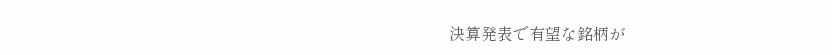決算発表で有望な銘柄が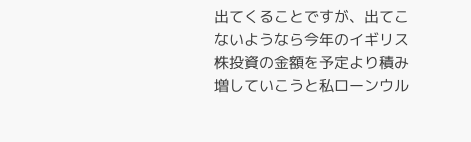出てくることですが、出てこないようなら今年のイギリス株投資の金額を予定より積み増していこうと私ローンウル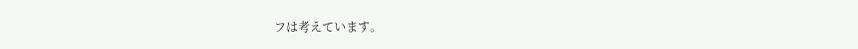フは考えています。